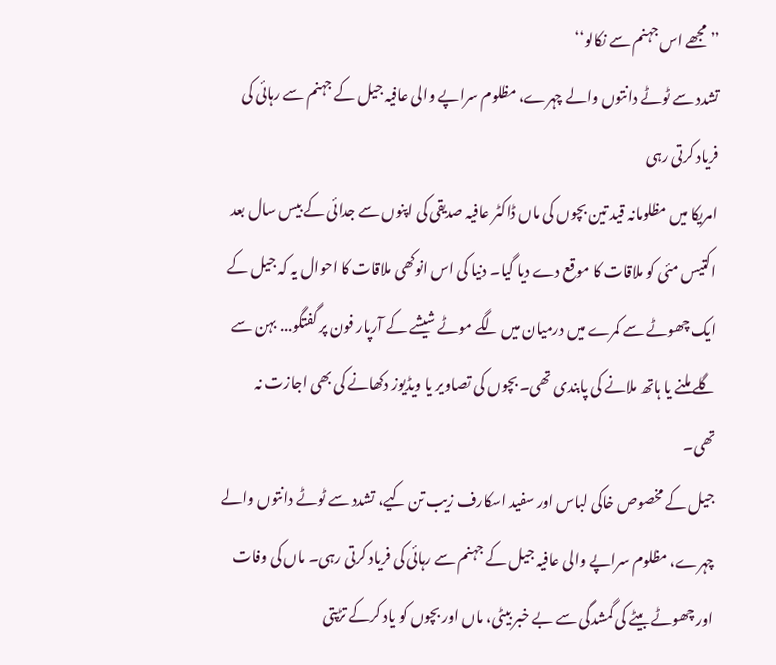’’مجھے اس جہنم سے نکالو‘‘
تشدد سے ٹوٹے دانتوں والے چہرے، مظلوم سراپے والی عافیہ جیل کے جہنم سے رہائی کی فریاد کرتی رہی
امریکا میں مظلومانہ قید تین بچوں کی ماں ڈاکٹر عافیہ صدیقی کی اپنوں سے جدائی کے بیس سال بعد اکتیس مئی کو ملاقات کا موقع دے دیا گیا۔ دنیا کی اس انوکھی ملاقات کا احوال یہ کہ جیل کے ایک چھوٹے سے کمرے میں درمیان میں لگے موٹے شیشے کے آرپار فون پر گفتگو... بہن سے گلے ملنے یا ہاتھ ملانے کی پابندی تھی۔ بچوں کی تصاویر یا ویڈیوز دکھانے کی بھی اجازت نہ تھی۔
جیل کے مخصوص خاکی لباس اور سفید اسکارف زیب تن کیے، تشدد سے ٹوٹے دانتوں والے چہرے، مظلوم سراپے والی عافیہ جیل کے جہنم سے رہائی کی فریاد کرتی رہی۔ ماں کی وفات اور چھوٹے بیٹے کی گمشدگی سے بے خبر بیٹی، ماں اور بچوں کو یاد کرکے تڑپتی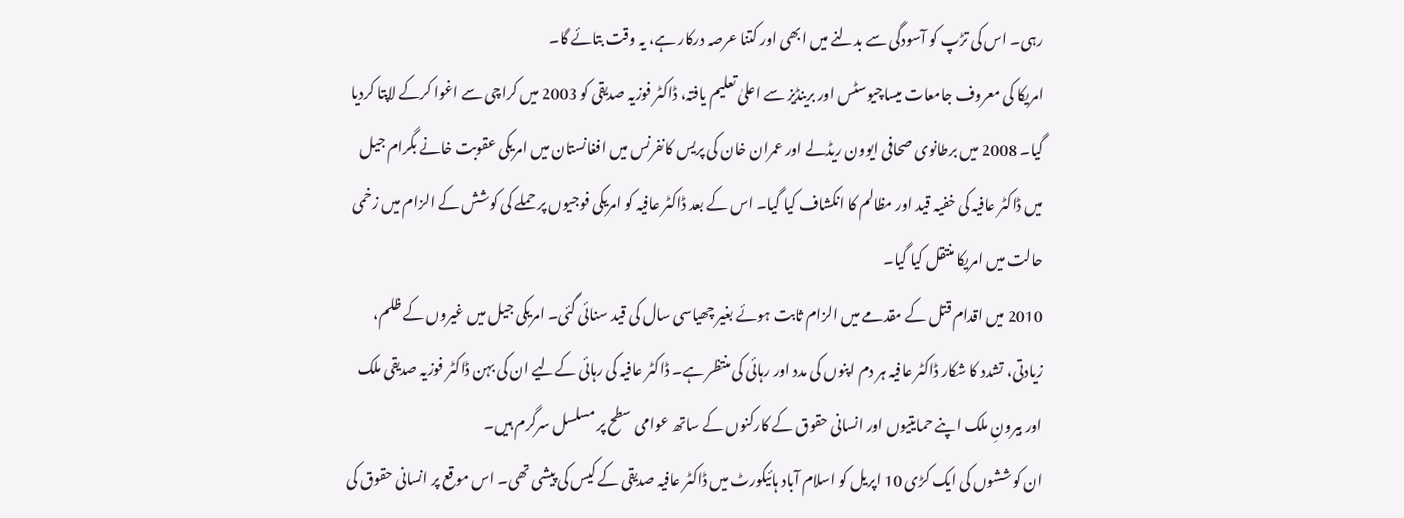رہی۔ اس کی تڑپ کو آسودگی سے بدلنے میں ابھی اور کتنا عرصہ درکار ہے، یہ وقت بتائے گا۔
امریکا کی معروف جامعات میساچیوسٹس اور برینڈیز سے اعلیٰ تعلیم یافتہ، ڈاکٹر فوزیہ صدیقی کو 2003 میں کراچی سے اغوا کرکے لاپتا کردیا گیا۔ 2008 میں برطانوی صحافی ایوون ریڈلے اور عمران خان کی پریس کانفرنس میں افغانستان میں امریکی عقوبت خانے بگرام جیل میں ڈاکٹر عافیہ کی خفیہ قید اور مظالم کا انکشاف کیا گیا۔ اس کے بعد ڈاکٹر عافیہ کو امریکی فوجیوں پر حملے کی کوشش کے الزام میں زخمی حالت میں امریکا منتقل کیا گیا۔
2010 میں اقدام قتل کے مقدمے میں الزام ثابت ہوئے بغیر چھیاسی سال کی قید سنائی گئی۔ امریکی جیل میں غیروں کے ظلم، زیادتی، تشدد کا شکار ڈاکٹر عافیہ ہر دم اپنوں کی مدد اور رہائی کی منتظر ہے۔ ڈاکٹر عافیہ کی رہائی کےلیے ان کی بہن ڈاکٹر فوزیہ صدیقی ملک اور بیرونِ ملک اپنے حمایتیوں اور انسانی حقوق کے کارکنوں کے ساتھ عوامی سطح پر مسلسل سرگرم ہیں۔
ان کوششوں کی ایک کڑی 10 اپریل کو اسلام آباد ہائیکورٹ میں ڈاکٹر عافیہ صدیقی کے کیس کی پیشی تھی۔ اس موقع پر انسانی حقوق کی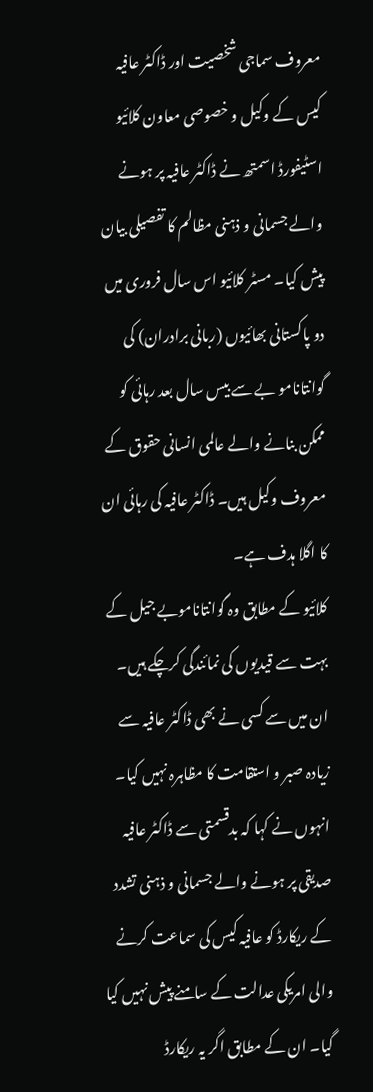معروف سماجی شخصیت اور ڈاکٹر عافیہ کیس کے وکیل و خصوصی معاون کلائیو اسٹیفورڈ اسمتھ نے ڈاکٹر عافیہ پر ہونے والے جسمانی و ذہنی مظالم کا تفصیلی بیان پیش کیا۔ مسٹر کلائیو اس سال فروری میں دو پاکستانی بھائیوں (ربانی برادران) کی گوانتانامو بے سے بیس سال بعد رہائی کو ممکن بنانے والے عالمی انسانی حقوق کے معروف وکیل ہیں۔ ڈاکٹر عافیہ کی رہائی ان کا اگلا ہدف ہے۔
کلائیو کے مطابق وہ گوانتاناموبے جیل کے بہت سے قیدیوں کی نمائندگی کرچکے ہیں۔ ان میں سے کسی نے بھی ڈاکٹر عافیہ سے زیادہ صبر و استقامت کا مظاہرہ نہیں کیا۔ انہوں نے کہا کہ بدقسمتی سے ڈاکٹر عافیہ صدیقی پر ہونے والے جسمانی و ذہنی تشدد کے ریکارڈ کو عافیہ کیس کی سماعت کرنے والی امریکی عدالت کے سامنے پیش نہیں کیا گیا۔ ان کے مطابق اگر یہ ریکارڈ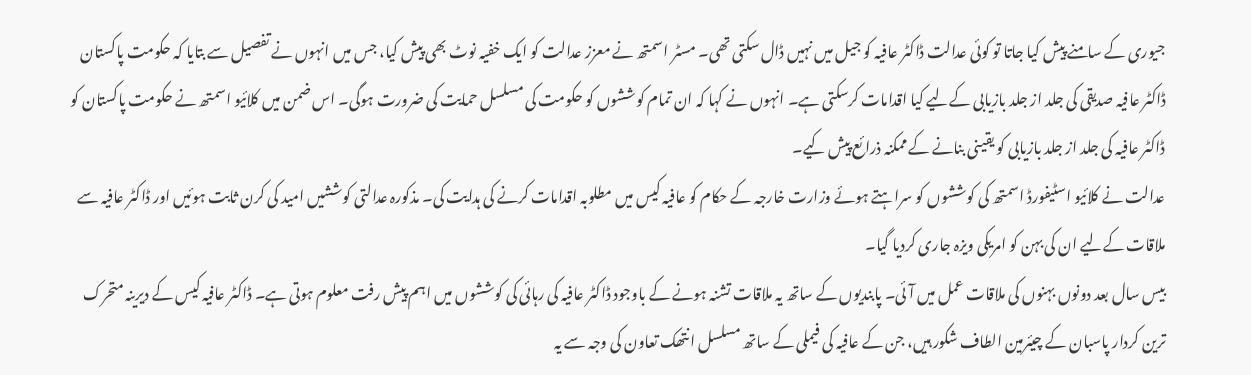جیوری کے سامنے پیش کیا جاتا تو کوئی عدالت ڈاکٹر عافیہ کو جیل میں نہیں ڈال سکتی تھی۔ مسٹر اسمتھ نے معزز عدالت کو ایک خفیہ نوٹ بھی پیش کیا، جس میں انہوں نے تفصیل سے بتایا کہ حکومت پاکستان ڈاکٹر عافیہ صدیقی کی جلد از جلد بازیابی کےلیے کیا اقدامات کرسکتی ہے۔ انہوں نے کہا کہ ان تمام کوششوں کو حکومت کی مسلسل حمایت کی ضرورت ہوگی۔ اس ضمن میں کلائیو اسمتھ نے حکومت پاکستان کو ڈاکٹر عافیہ کی جلد از جلد بازیابی کو یقینی بنانے کے ممکنہ ذرائع پیش کیے۔
عدالت نے کلائیو اسٹیفورڈ اسمتھ کی کوششوں کو سراہتے ہوئے وزارت خارجہ کے حکام کو عافیہ کیس میں مطلوبہ اقدامات کرنے کی ہدایت کی۔ مذکورہ عدالتی کوششیں امید کی کرن ثابت ہوئیں اور ڈاکٹر عافیہ سے ملاقات کےلیے ان کی بہن کو امریکی ویزہ جاری کردیا گیا۔
بیس سال بعد دونوں بہنوں کی ملاقات عمل میں آئی۔ پابندیوں کے ساتھ یہ ملاقات تشنہ ہونے کے باوجود ڈاکٹر عافیہ کی رہائی کی کوششوں میں اہم پیش رفت معلوم ہوتی ہے۔ ڈاکٹر عافیہ کیس کے دیرینہ متحرک ترین کردار پاسبان کے چیئرمین الطاف شکور ہیں، جن کے عافیہ کی فیملی کے ساتھ مسلسل انتھک تعاون کی وجہ سے یہ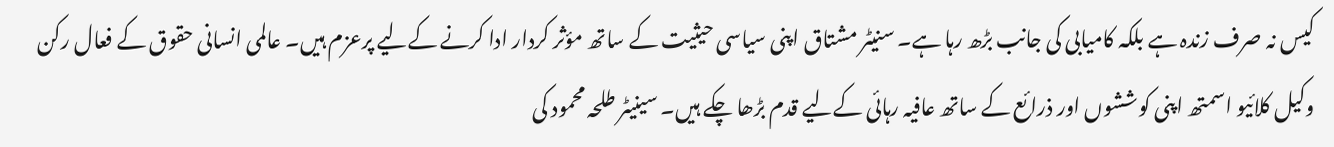کیس نہ صرف زندہ ہے بلکہ کامیابی کی جانب بڑھ رہا ہے۔ سنیٹر مشتاق اپنی سیاسی حیثیت کے ساتھ مؤثر کردار ادا کرنے کےلیے پرعزم ہیں۔ عالمی انسانی حقوق کے فعال رکن وکیل کلائیو اسمتھ اپنی کوششوں اور ذرائع کے ساتھ عافیہ رہائی کےلیے قدم بڑھا چکے ہیں۔ سینیٹر طلحہ محمود کی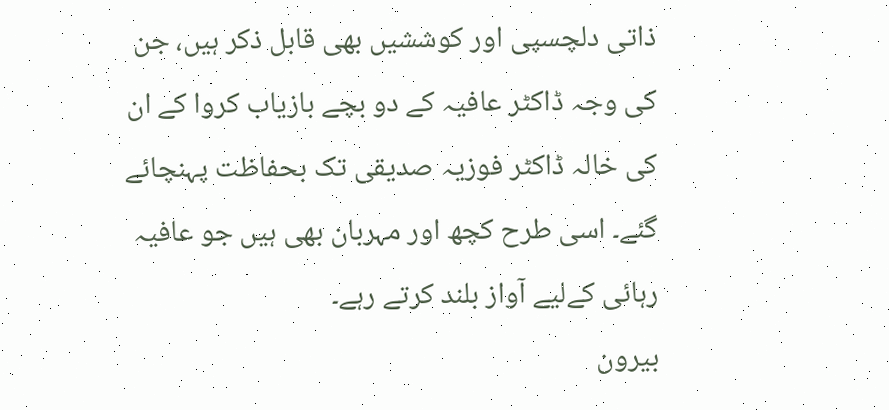ذاتی دلچسپی اور کوششیں بھی قابل ذکر ہیں، جن کی وجہ ڈاکٹر عافیہ کے دو بچے بازیاب کروا کے ان کی خالہ ڈاکٹر فوزیہ صدیقی تک بحفاظت پہنچائے گئے۔ اسی طرح کچھ اور مہربان بھی ہیں جو عافیہ رہائی کےلیے آواز بلند کرتے رہے۔
بیرون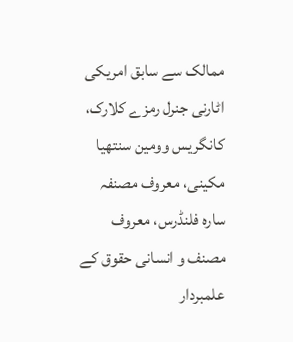ممالک سے سابق امریکی اٹارنی جنرل رمزے کلارک، کانگریس وومین سنتھیا مکینی، معروف مصنفہ سارہ فلنڈرس، معروف مصنف و انسانی حقوق کے علمبردار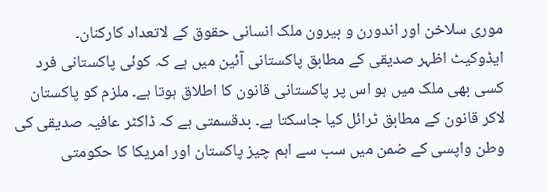موری سلاخن اور اندورن و بیرون ملک انسانی حقوق کے لاتعداد کارکنان۔
ایڈوکیٹ اظہر صدیقی کے مطابق پاکستانی آئین میں ہے کہ کوئی پاکستانی فرد کسی بھی ملک میں ہو اس پر پاکستانی قانون کا اطلاق ہوتا ہے۔ ملزم کو پاکستان لاکر قانون کے مطابق ٹرائل کیا جاسکتا ہے۔ بدقسمتی ہے کہ ڈاکٹر عافیہ صدیقی کی وطن واپسی کے ضمن میں سب سے اہم چیز پاکستان اور امریکا کا حکومتی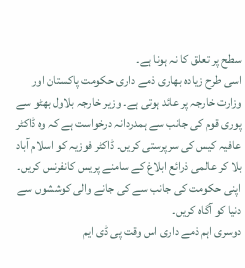سطح پر تعلق کا نہ ہونا ہے۔
اسی طرح زیادہ بھاری ذمے داری حکومت پاکستان اور وزارت خارجہ پر عائد ہوتی ہے۔ وزیر خارجہ بلاول بھٹو سے پوری قوم کی جانب سے ہمدردانہ درخواست ہے کہ وہ ڈاکٹر عافیہ کیس کی سرپرستی کریں۔ ڈاکٹر فوزیہ کو اسلام آباد بلا کر عالمی ذرائع ابلاغ کے سامنے پریس کانفرنس کریں۔ اپنی حکومت کی جانب سے کی جانے والی کوششوں سے دنیا کو آگاہ کریں۔
دوسری اہم ذمے داری اس وقت پی ڈی ایم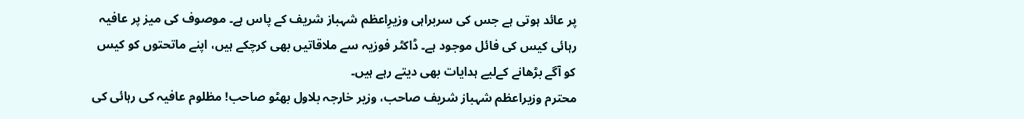پر عائد ہوتی ہے جس کی سربراہی وزیرِاعظم شہباز شریف کے پاس ہے۔ موصوف کی میز پر عافیہ رہائی کیس کی فائل موجود ہے۔ ڈاکٹر فوزیہ سے ملاقاتیں بھی کرچکے ہیں، اپنے ماتحتوں کو کیس کو آگے بڑھانے کےلیے ہدایات بھی دیتے رہے ہیں۔
محترم وزیراعظم شہباز شریف صاحب، وزیر خارجہ بلاول بھٹو صاحب! مظلوم عافیہ کی رہائی کی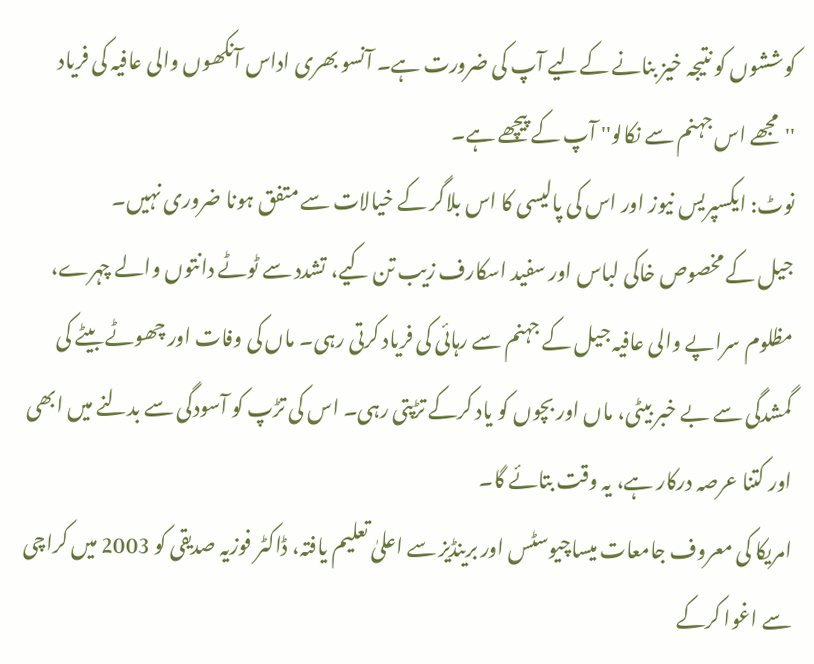کوششوں کو نتیجہ خیز بنانے کےلیے آپ کی ضرورت ہے۔ آنسو بھری اداس آنکھوں والی عافیہ کی فریاد ''مجھے اس جہنم سے نکالو'' آپ کے پیچھے ہے۔
نوٹ: ایکسپریس نیوز اور اس کی پالیسی کا اس بلاگر کے خیالات سے متفق ہونا ضروری نہیں۔
جیل کے مخصوص خاکی لباس اور سفید اسکارف زیب تن کیے، تشدد سے ٹوٹے دانتوں والے چہرے، مظلوم سراپے والی عافیہ جیل کے جہنم سے رہائی کی فریاد کرتی رہی۔ ماں کی وفات اور چھوٹے بیٹے کی گمشدگی سے بے خبر بیٹی، ماں اور بچوں کو یاد کرکے تڑپتی رہی۔ اس کی تڑپ کو آسودگی سے بدلنے میں ابھی اور کتنا عرصہ درکار ہے، یہ وقت بتائے گا۔
امریکا کی معروف جامعات میساچیوسٹس اور برینڈیز سے اعلیٰ تعلیم یافتہ، ڈاکٹر فوزیہ صدیقی کو 2003 میں کراچی سے اغوا کرکے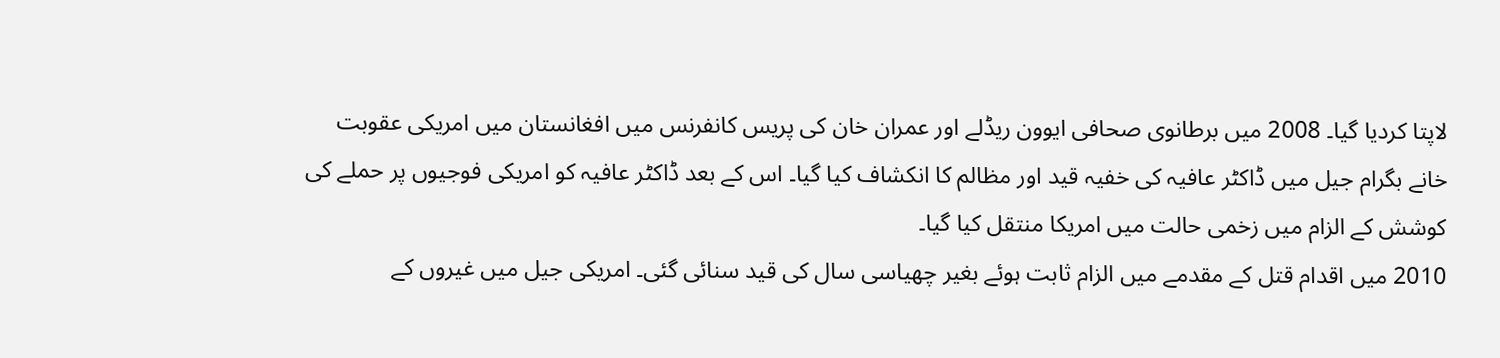لاپتا کردیا گیا۔ 2008 میں برطانوی صحافی ایوون ریڈلے اور عمران خان کی پریس کانفرنس میں افغانستان میں امریکی عقوبت خانے بگرام جیل میں ڈاکٹر عافیہ کی خفیہ قید اور مظالم کا انکشاف کیا گیا۔ اس کے بعد ڈاکٹر عافیہ کو امریکی فوجیوں پر حملے کی کوشش کے الزام میں زخمی حالت میں امریکا منتقل کیا گیا۔
2010 میں اقدام قتل کے مقدمے میں الزام ثابت ہوئے بغیر چھیاسی سال کی قید سنائی گئی۔ امریکی جیل میں غیروں کے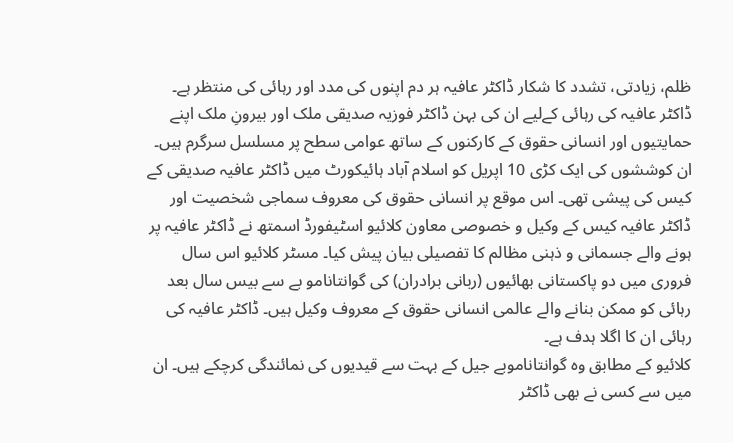ظلم، زیادتی، تشدد کا شکار ڈاکٹر عافیہ ہر دم اپنوں کی مدد اور رہائی کی منتظر ہے۔ ڈاکٹر عافیہ کی رہائی کےلیے ان کی بہن ڈاکٹر فوزیہ صدیقی ملک اور بیرونِ ملک اپنے حمایتیوں اور انسانی حقوق کے کارکنوں کے ساتھ عوامی سطح پر مسلسل سرگرم ہیں۔
ان کوششوں کی ایک کڑی 10 اپریل کو اسلام آباد ہائیکورٹ میں ڈاکٹر عافیہ صدیقی کے کیس کی پیشی تھی۔ اس موقع پر انسانی حقوق کی معروف سماجی شخصیت اور ڈاکٹر عافیہ کیس کے وکیل و خصوصی معاون کلائیو اسٹیفورڈ اسمتھ نے ڈاکٹر عافیہ پر ہونے والے جسمانی و ذہنی مظالم کا تفصیلی بیان پیش کیا۔ مسٹر کلائیو اس سال فروری میں دو پاکستانی بھائیوں (ربانی برادران) کی گوانتانامو بے سے بیس سال بعد رہائی کو ممکن بنانے والے عالمی انسانی حقوق کے معروف وکیل ہیں۔ ڈاکٹر عافیہ کی رہائی ان کا اگلا ہدف ہے۔
کلائیو کے مطابق وہ گوانتاناموبے جیل کے بہت سے قیدیوں کی نمائندگی کرچکے ہیں۔ ان میں سے کسی نے بھی ڈاکٹر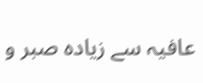عافیہ سے زیادہ صبر و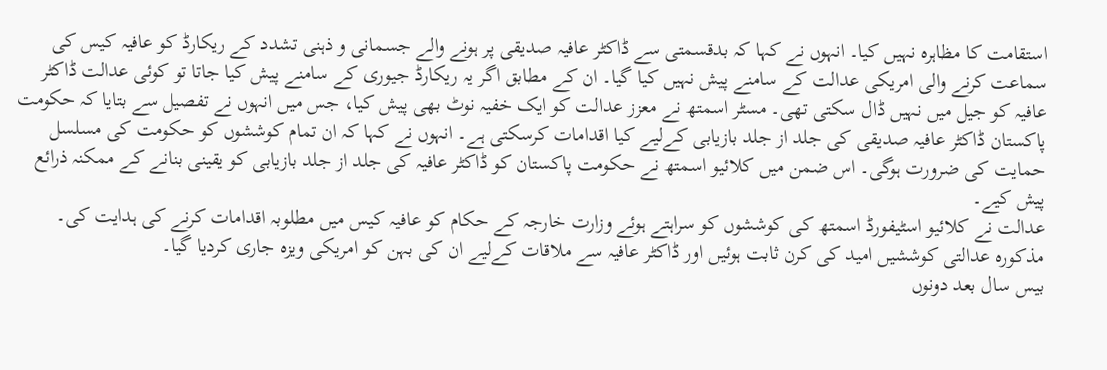استقامت کا مظاہرہ نہیں کیا۔ انہوں نے کہا کہ بدقسمتی سے ڈاکٹر عافیہ صدیقی پر ہونے والے جسمانی و ذہنی تشدد کے ریکارڈ کو عافیہ کیس کی سماعت کرنے والی امریکی عدالت کے سامنے پیش نہیں کیا گیا۔ ان کے مطابق اگر یہ ریکارڈ جیوری کے سامنے پیش کیا جاتا تو کوئی عدالت ڈاکٹر عافیہ کو جیل میں نہیں ڈال سکتی تھی۔ مسٹر اسمتھ نے معزز عدالت کو ایک خفیہ نوٹ بھی پیش کیا، جس میں انہوں نے تفصیل سے بتایا کہ حکومت پاکستان ڈاکٹر عافیہ صدیقی کی جلد از جلد بازیابی کےلیے کیا اقدامات کرسکتی ہے۔ انہوں نے کہا کہ ان تمام کوششوں کو حکومت کی مسلسل حمایت کی ضرورت ہوگی۔ اس ضمن میں کلائیو اسمتھ نے حکومت پاکستان کو ڈاکٹر عافیہ کی جلد از جلد بازیابی کو یقینی بنانے کے ممکنہ ذرائع پیش کیے۔
عدالت نے کلائیو اسٹیفورڈ اسمتھ کی کوششوں کو سراہتے ہوئے وزارت خارجہ کے حکام کو عافیہ کیس میں مطلوبہ اقدامات کرنے کی ہدایت کی۔ مذکورہ عدالتی کوششیں امید کی کرن ثابت ہوئیں اور ڈاکٹر عافیہ سے ملاقات کےلیے ان کی بہن کو امریکی ویزہ جاری کردیا گیا۔
بیس سال بعد دونوں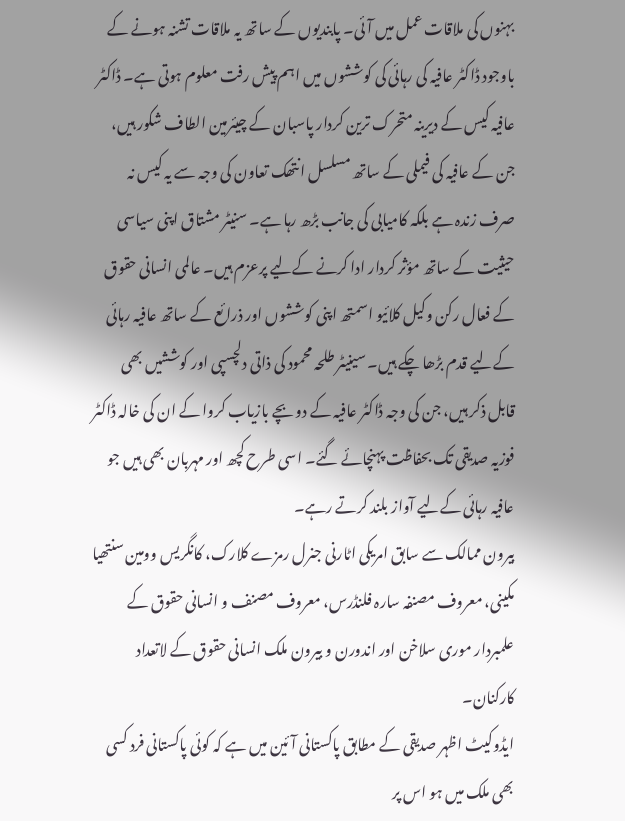بہنوں کی ملاقات عمل میں آئی۔ پابندیوں کے ساتھ یہ ملاقات تشنہ ہونے کے باوجود ڈاکٹر عافیہ کی رہائی کی کوششوں میں اہم پیش رفت معلوم ہوتی ہے۔ ڈاکٹر عافیہ کیس کے دیرینہ متحرک ترین کردار پاسبان کے چیئرمین الطاف شکور ہیں، جن کے عافیہ کی فیملی کے ساتھ مسلسل انتھک تعاون کی وجہ سے یہ کیس نہ صرف زندہ ہے بلکہ کامیابی کی جانب بڑھ رہا ہے۔ سنیٹر مشتاق اپنی سیاسی حیثیت کے ساتھ مؤثر کردار ادا کرنے کےلیے پرعزم ہیں۔ عالمی انسانی حقوق کے فعال رکن وکیل کلائیو اسمتھ اپنی کوششوں اور ذرائع کے ساتھ عافیہ رہائی کےلیے قدم بڑھا چکے ہیں۔ سینیٹر طلحہ محمود کی ذاتی دلچسپی اور کوششیں بھی قابل ذکر ہیں، جن کی وجہ ڈاکٹر عافیہ کے دو بچے بازیاب کروا کے ان کی خالہ ڈاکٹر فوزیہ صدیقی تک بحفاظت پہنچائے گئے۔ اسی طرح کچھ اور مہربان بھی ہیں جو عافیہ رہائی کےلیے آواز بلند کرتے رہے۔
بیرون ممالک سے سابق امریکی اٹارنی جنرل رمزے کلارک، کانگریس وومین سنتھیا مکینی، معروف مصنفہ سارہ فلنڈرس، معروف مصنف و انسانی حقوق کے علمبردار موری سلاخن اور اندورن و بیرون ملک انسانی حقوق کے لاتعداد کارکنان۔
ایڈوکیٹ اظہر صدیقی کے مطابق پاکستانی آئین میں ہے کہ کوئی پاکستانی فرد کسی بھی ملک میں ہو اس پر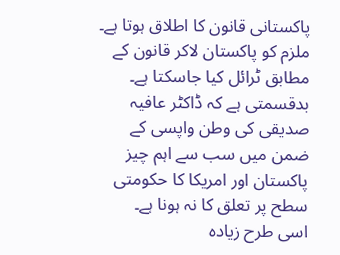پاکستانی قانون کا اطلاق ہوتا ہے۔ ملزم کو پاکستان لاکر قانون کے مطابق ٹرائل کیا جاسکتا ہے۔ بدقسمتی ہے کہ ڈاکٹر عافیہ صدیقی کی وطن واپسی کے ضمن میں سب سے اہم چیز پاکستان اور امریکا کا حکومتی سطح پر تعلق کا نہ ہونا ہے۔
اسی طرح زیادہ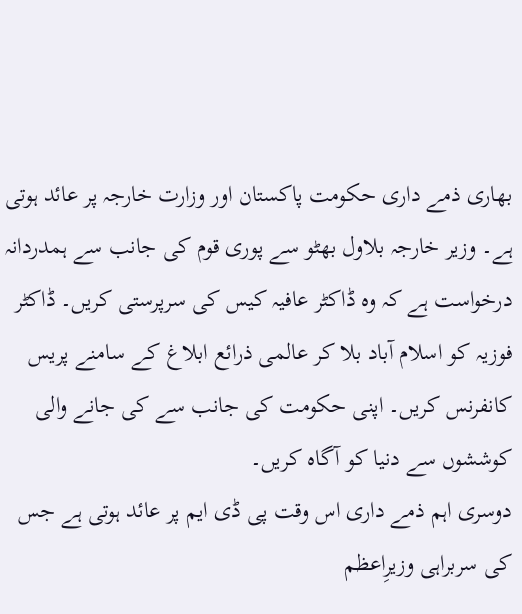بھاری ذمے داری حکومت پاکستان اور وزارت خارجہ پر عائد ہوتی ہے۔ وزیر خارجہ بلاول بھٹو سے پوری قوم کی جانب سے ہمدردانہ درخواست ہے کہ وہ ڈاکٹر عافیہ کیس کی سرپرستی کریں۔ ڈاکٹر فوزیہ کو اسلام آباد بلا کر عالمی ذرائع ابلاغ کے سامنے پریس کانفرنس کریں۔ اپنی حکومت کی جانب سے کی جانے والی کوششوں سے دنیا کو آگاہ کریں۔
دوسری اہم ذمے داری اس وقت پی ڈی ایم پر عائد ہوتی ہے جس کی سربراہی وزیرِاعظم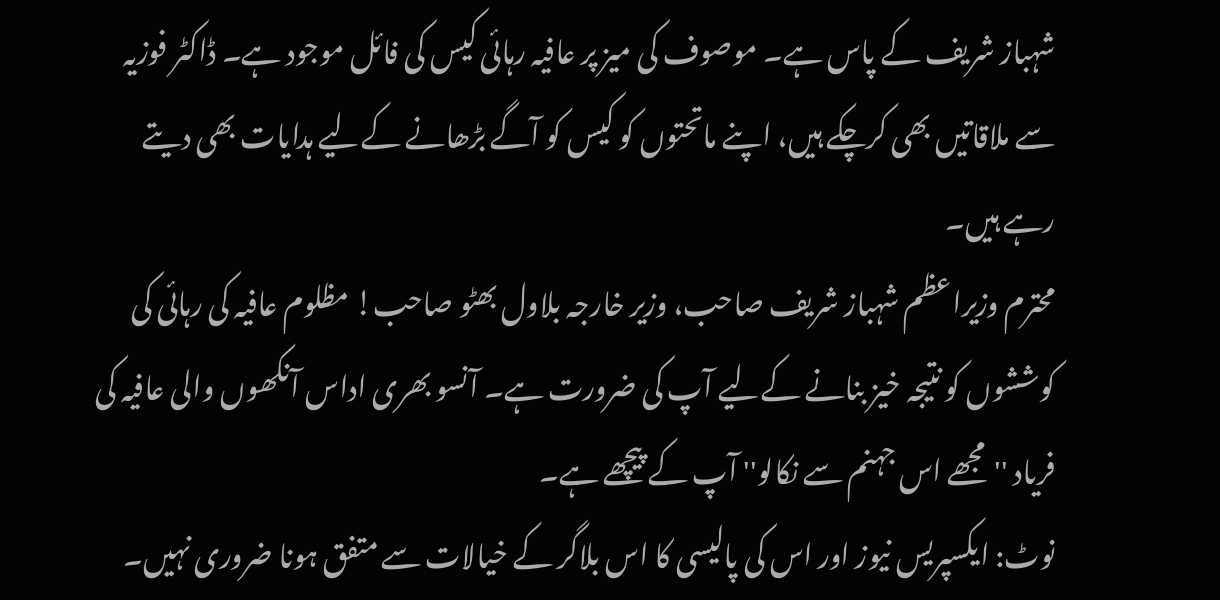شہباز شریف کے پاس ہے۔ موصوف کی میز پر عافیہ رہائی کیس کی فائل موجود ہے۔ ڈاکٹر فوزیہ سے ملاقاتیں بھی کرچکے ہیں، اپنے ماتحتوں کو کیس کو آگے بڑھانے کےلیے ہدایات بھی دیتے رہے ہیں۔
محترم وزیراعظم شہباز شریف صاحب، وزیر خارجہ بلاول بھٹو صاحب! مظلوم عافیہ کی رہائی کی کوششوں کو نتیجہ خیز بنانے کےلیے آپ کی ضرورت ہے۔ آنسو بھری اداس آنکھوں والی عافیہ کی فریاد ''مجھے اس جہنم سے نکالو'' آپ کے پیچھے ہے۔
نوٹ: ایکسپریس نیوز اور اس کی پالیسی کا اس بلاگر کے خیالات سے متفق ہونا ضروری نہیں۔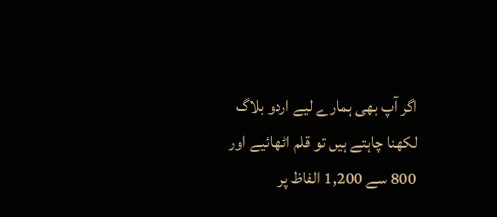اگر آپ بھی ہمارے لیے اردو بلاگ لکھنا چاہتے ہیں تو قلم اٹھائیے اور 800 سے 1,200 الفاظ پر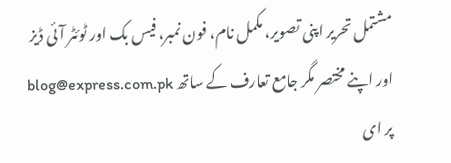مشتمل تحریر اپنی تصویر، مکمل نام، فون نمبر، فیس بک اور ٹوئٹر آئی ڈیز اور اپنے مختصر مگر جامع تعارف کے ساتھ blog@express.com.pk پر ای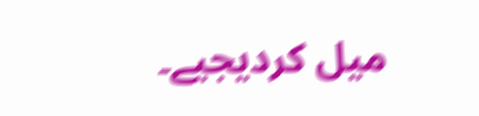میل کردیجیے۔